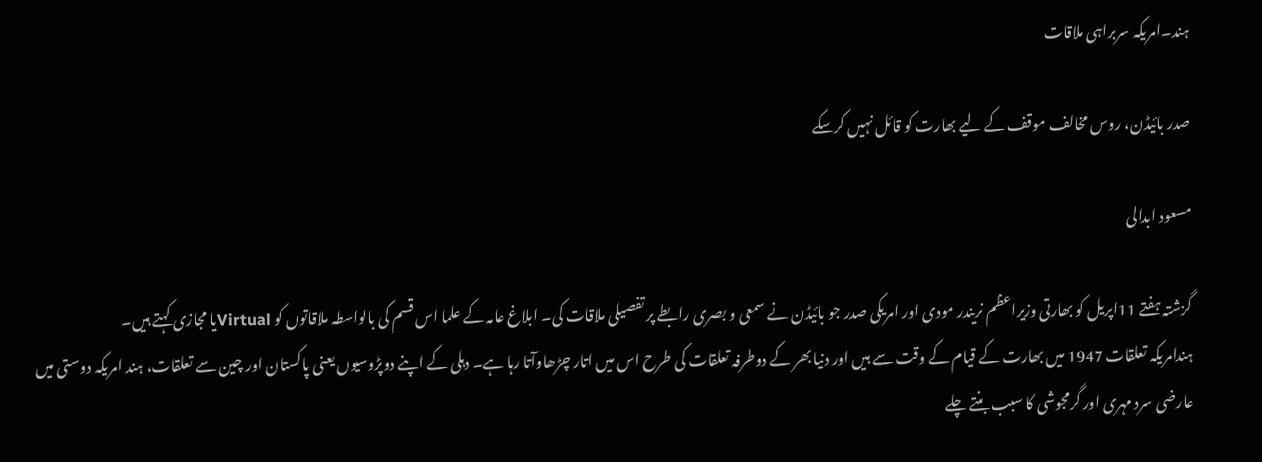ہند۔امریکہ سربراہی ملاقات

صدر بائیڈن، روس مخالف موقف کے لیے بھارت کو قائل نہیں کرسکے

مسعود ابدالی

گزشتہ ہفتے 11اپریل کو بھارتی وزیراعظم نریندر مودی اور امریکی صدر جو بائیڈن نے سمعی و بصری رابطے پر تفصیلی ملاقات کی۔ ابلاغ عامہ کے علما اس قسم کی بالواسطہ ملاقاتوں کو Virtualیا مجازی کہتے ہیں۔
ہندامریکہ تعلقات 1947 میں بھارت کے قیام کے وقت سے ہیں اور دنیا بھر کے دوطرفہ تعلقات کی طرح اس میں اتار چڑھاوآتا رہا ہے۔ دہلی کے اپنے دوپڑوسیوں یعنی پاکستان اور چین سے تعلقات، ہند امریکہ دوستی میں عارضی سرد مہری اور گرمجوشی کا سبب بنتے چلے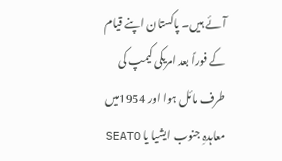آئے ہیں۔ پاکستان اپنے قیام کے فوراً بعد امریکی کیمپ کی طرف مائل ہوا اور 1954میں معاہدہِ جنوب ایشیا یا SEATO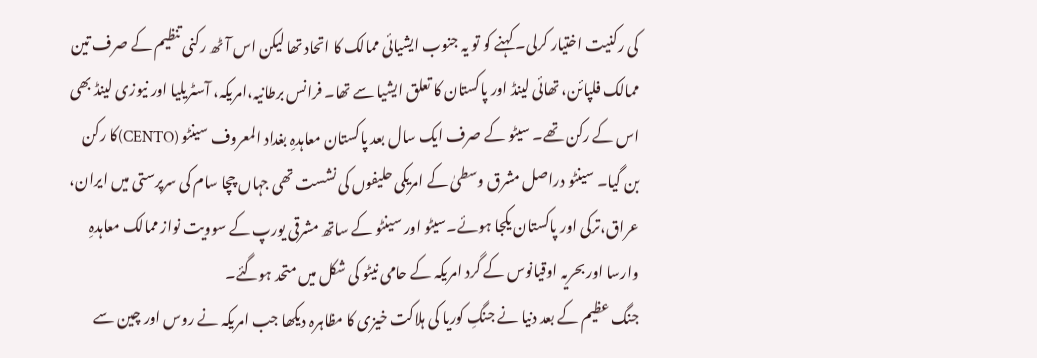کی رکنیت اختیار کرلی۔ کہنے کو تو یہ جنوب ایشیائی ممالک کا اتحاد تھا لیکن اس آٹھ رکنی تنظیم کے صرف تین ممالک فلپائن، تھائی لینڈ اور پاکستان کا تعلق ایشیا سے تھا۔ فرانس برطانیہ،امریکہ، آسٹریلیا اور نیوزی لینڈ بھی اس کے رکن تھے۔ سیٹو کے صرف ایک سال بعد پاکستان معاہدہِ بغداد المعروف سینٹو (CENTO)کا رکن بن گیا۔ سینٹو دراصل مشرق وسطیٰ کے امریکی حلیفوں کی نشست تھی جہاں چچا سام کی سرپرستی میں ایران، عراق،ترکی اور پاکستان یکجا ہوئے۔سیٹو اور سینٹو کے ساتھ مشرقی یورپ کے سوویت نواز ممالک معاہدہِ وارسا اور بحریہ اوقیانوس کے گرد امریکہ کے حامی نیٹو کی شکل میں متحد ہوگئے۔
جنگ عظیم کے بعد دنیا نے جنگِ کوریا کی ہلاکت خیزی کا مظاہرہ دیکھا جب امریکہ نے روس اور چین سے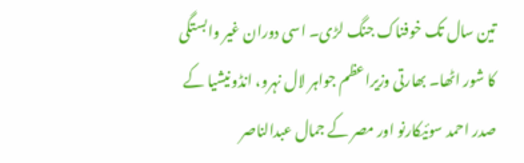تین سال تک خوفناک جنگ لڑی۔ اسی دوران غیر وابستگی کا شور اٹھا۔ بھارتی وزیراعظم جواہر لال نہرو، انڈونیشیا کے صدر احمد سوئیکارنو اور مصر کے جمال عبدالناصر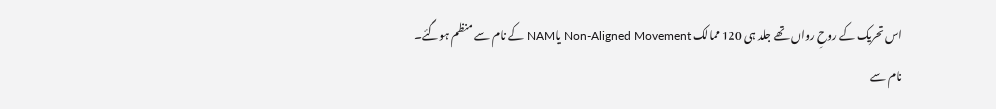اس تحریک کے روحِ رواں تھے جلد ہی 120 ممالک Non-Aligned Movement یاNAM کے نام سے منظم ہوگئے۔
نام سے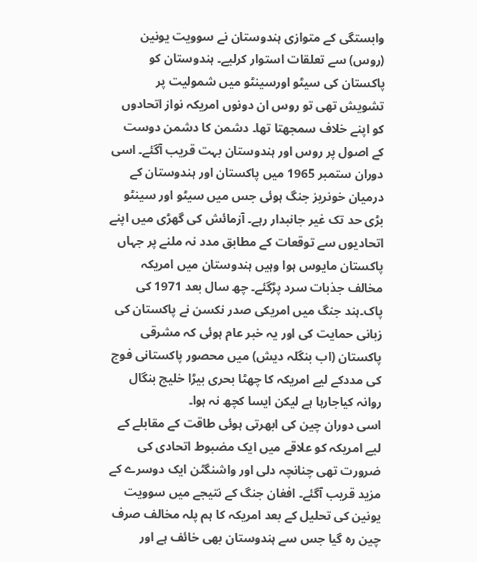وابستگی کے متوازی ہندوستان نے سوویت یونین (روس) سے تعلقات استوار کرلیے۔ ہندوستان کو پاکستان کی سیٹو اورسینٹو میں شمولیت پر تشویش تھی تو روس ان دونوں امریکہ نواز اتحادوں کو اپنے خلاف سمجھتا تھا۔ دشمن کا دشمن دوست کے اصول پر روس اور ہندوستان بہت قریب آگئے۔ اسی دوران ستمبر 1965 میں پاکستان اور ہندوستان کے درمیان خونریز جنگ ہوئی جس میں سیٹو اور سینٹو بڑی حد تک غیر جانبدار رہے۔ آزمائش کی گھڑی میں اپنے اتحادیوں سے توقعات کے مطابق مدد نہ ملنے پر جہاں پاکستان مایوس ہوا وہیں ہندوستان میں امریکہ مخالف جذبات سرد پڑگئے۔ چھ سال بعد 1971 کی پاک۔ہند جنگ میں امریکی صدر نکسن نے پاکستان کی زبانی حمایت کی اور یہ خبر عام ہوئی کہ مشرقی پاکستان (اب بنگلہ دیش) میں محصور پاکستانی فوج کی مددکے لیے امریکہ کا چھٹا بحری بیڑا خلیج بنگال روانہ کیاجارہا ہے لیکن ایسا کچھ نہ ہوا۔
اسی دوران چین کی ابھرتی ہوئی طاقت کے مقابلے کے لیے امریکہ کو علاقے میں ایک مضبوط اتحادی کی ضرورت تھی چنانچہ دلی اور واشنگٹن ایک دوسرے کے مزید قریب آگئے۔ افغان جنگ کے نتیجے میں سوویت یونین کی تحلیل کے بعد امریکہ کا ہم پلہ مخالف صرف چین رہ گیا جس سے ہندوستان بھی خائف ہے اور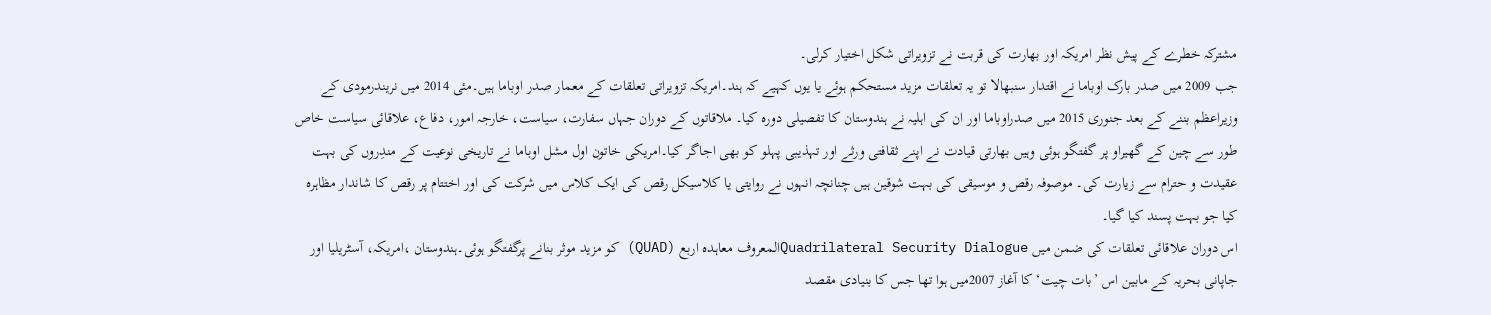مشترکہ خطرے کے پیش نظر امریکہ اور بھارت کی قربت نے تزویراتی شکل اختیار کرلی۔
جب 2009 میں صدر بارک اوباما نے اقتدار سنبھالا تو یہ تعلقات مزید مستحکم ہوئے یا یوں کہیے کہ ہند۔امریکہ تزویراتی تعلقات کے معمار صدر اوباما ہیں۔مئی 2014 میں نریندرمودی کے وزیراعظم بننے کے بعد جنوری 2015 میں صدراوباما اور ان کی اہلیہ نے ہندوستان کا تفصیلی دورہ کیا۔ ملاقاتوں کے دوران جہاں سفارت، سیاست، خارجہ امور، دفاع، علاقائی سیاست خاص طور سے چین کے گھیراو پر گفتگو ہوئی وہیں بھارتی قیادت نے اپنے ثقافتی ورثے اور تہذیبی پہلو کو بھی اجاگر کیا۔امریکی خاتون اول مشل اوباما نے تاریخی نوعیت کے مندِروں کی بہت عقیدت و حترام سے زیارت کی۔ موصوفہ رقص و موسیقی کی بہت شوقین ہیں چنانچہ انہوں نے روایتی یا کلاسیکل رقص کی ایک کلاس میں شرکت کی اور اختتام پر رقص کا شاندار مظاہرہ کیا جو بہت پسند کیا گیا۔
اس دوران علاقائی تعلقات کی ضمن میں Quadrilateral Security Dialogueالمعروف معاہدہ اربع (QUAD) کو مزید موثر بنانے پرگفتگو ہوئی۔ہندوستان ،امریکہ، آسٹریلیا اور جاپانی بحریہ کے مابین اس ’بات چیت‘ کا آغاز 2007میں ہوا تھا جس کا بنیادی مقصد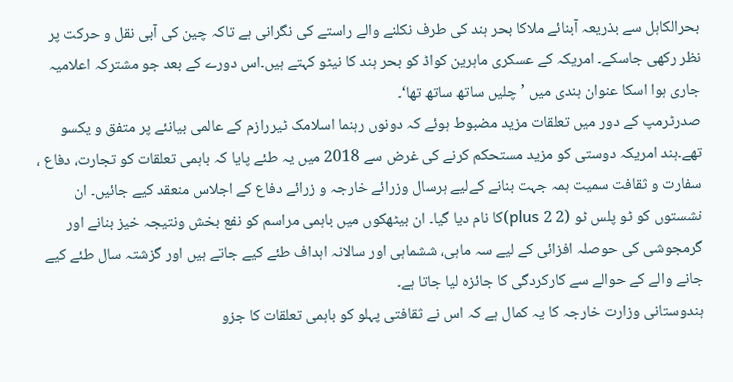بحرالکاہل سے بذریعہ آبنائے ملاکا بحر ہند کی طرف نکلنے والے راستے کی نگرانی ہے تاکہ چین کی آبی نقل و حرکت پر نظر رکھی جاسکے۔ امریکہ کے عسکری ماہرین کواڈ کو بحر ہند کا نیٹو کہتے ہیں۔اس دورے کے بعد جو مشترکہ اعلامیہ جاری ہوا اسکا عنوان ہندی میں ’چلیں ساتھ ساتھ تھا‘۔
صدرٹرمپ کے دور میں تعلقات مزید مضبوط ہوئے کہ دونوں رہنما اسلامک ٹیررازم کے عالمی بیانئے پر متفق و یکسو تھے۔ہند امریکہ دوستی کو مزید مستحکم کرنے کی غرض سے 2018 میں یہ طئے پایا کہ باہمی تعلقات کو تجارت، دفاع ، سفارت و ثقافت سمیت ہمہ جہت بنانے کےلیے ہرسال وزرائے خارجہ و زرائے دفاع کے اجلاس منعقد کیے جائیں۔ ان نشستوں کو ٹو پلس ٹو (2 plus 2)کا نام دیا گیا۔ ان بیٹھکوں میں باہمی مراسم کو نفع بخش ونتیجہ خیز بنانے اور گرمجوشی کی حوصلہ افزائی کے لیے سہ ماہی، ششماہی اور سالانہ اہداف طئے کیے جاتے ہیں اور گزشتہ سال طئے کیے جانے والے کے حوالے سے کارکردگی کا جائزہ لیا جاتا ہے۔
ہندوستانی وزارت خارجہ کا یہ کمال ہے کہ اس نے ثقافتی پہلو کو باہمی تعلقات کا جزو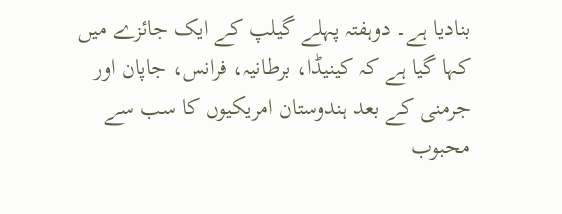بنادیا ہے۔ دوہفتہ پہلے گیلپ کے ایک جائزے میں کہا گیا ہے کہ کینیڈا، برطانیہ، فرانس، جاپان اور جرمنی کے بعد ہندوستان امریکیوں کا سب سے محبوب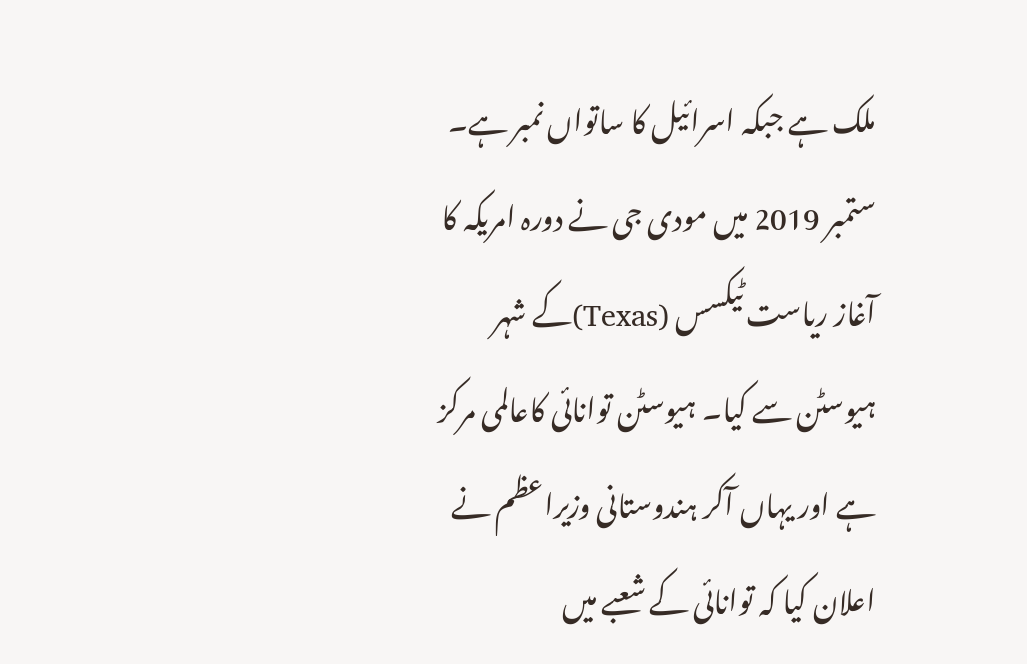ملک ہے جبکہ اسرائیل کا ساتواں نمبر ہے۔
ستمبر 2019 میں مودی جی نے دورہ امریکہ کا آغاز ریاست ٹیکسس (Texas)کے شہر ہیوسٹن سے کیا۔ ہیوسٹن توانائی کاعالمی مرکز ہے اور یہاں آکر ہندوستانی وزیراعظم نے اعلان کیا کہ توانائی کے شعبے میں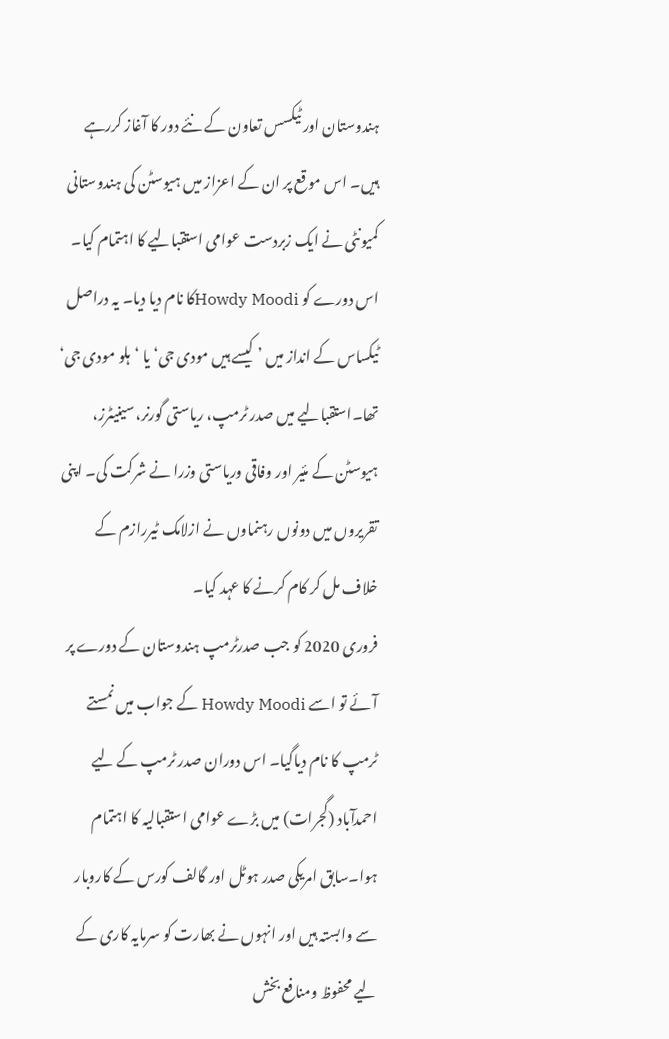ہندوستان اور ٹیکسس تعاون کے نئے دور کا آغاز کررہے ہیں۔ اس موقع پر ان کے اعزاز میں ہیوسٹن کی ہندوستانی کمیونٹی نے ایک زبردست عوامی استقبالیے کا اہتمام کیا۔ اس دورے کو Howdy Moodiکا نام دیا دیا۔ یہ دراصل ٹیکساس کے انداز میں ’ کیسے ہیں مودی جی‘ یا ‘ہلو مودی جی‘ تھا۔استقبالیے میں صدر ٹرمپ، ریاستی گورنر، سینیٹرز، ہیوسٹن کے مئیر اور وفاقی وریاستی وزرا نے شرکت کی۔ اپنی تقریروں میں دونوں رہنماوں نے ازلامک ٹیررازم کے خلاف مل کر کام کرنے کا عہد کیا۔
فروری 2020 کو جب صدرٹرمپ ہندوستان کے دورے پر آئے تو اسے Howdy Moodi کے جواب میں نمستے ٹرمپ کا نام دیاگیا۔ اس دوران صدر ٹرمپ کے لیے احمدآباد (گجرات) میں بڑے عوامی استقبالیہ کا اہتمام ہوا۔سابق امریکی صدر ہوٹل اور گالف کورس کے کاروبار سے وابستہ ہیں اور انہوں نے بھارت کو سرمایہ کاری کے لیے محفوظ ومنافع بخش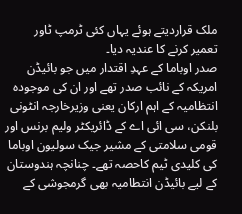ملک قراردیتے ہوئے یہاں کئی ٹرمپ ٹاور تعمیر کرنے کا عندیہ دیا۔
صدر اوباما کے عہدِ اقتدار میں جو بائیڈن امریکہ کے نائب صدر تھے اور ان کی موجودہ انتظامیہ کے اہم ارکان یعنی وزیرخارجہ انٹونی بلنکن، سی ائی اے کے ڈائریکٹر ولیم برنس اور قومی سلامتی کے مشیر جیک سولیون اوباما کی کلیدی ٹیم کاحصہ تھے۔ چنانچہ ہندوستان کے لیے بائیڈن انتطامیہ بھی گرمجوشی کے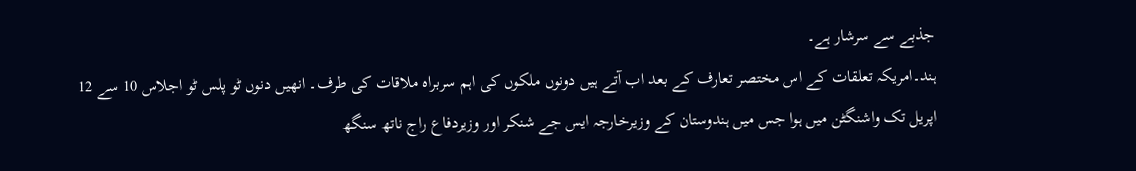جذبے سے سرشار ہے۔
ہند۔امریکہ تعلقات کے اس مختصر تعارف کے بعد اب آتے ہیں دونوں ملکوں کی اہم سربراہ ملاقات کی طرف۔ انھیں دنوں ٹو پلس ٹو اجلاس 10 سے 12 اپریل تک واشنگٹن میں ہوا جس میں ہندوستان کے وزیرخارجہ ایس جے شنکر اور وزیردفاع راج ناتھ سنگھ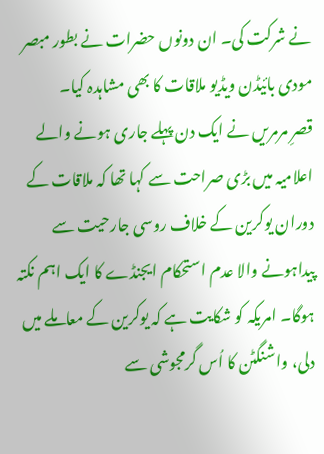نے شرکت کی۔ ان دونوں حضرات نے بطور مبصر مودی بائیڈن ویڈیو ملاقات کا بھی مشاہدہ کیا۔
قصرِ مرمریں نے ایک دن پہلے جاری ہونے والے اعلامیہ میں بڑی صراحت سے کہا تھا کہ ملاقات کے دوران یوکرین کے خلاف روسی جارحیت سے پیداہونے والا عدم استحکام ایجنڈے کا ایک اہم نکتہ ہوگا۔ امریکہ کو شکایت ہے کہ یوکرین کے معاملے میں دلی، واشنگٹن کا اُس گرمجوشی سے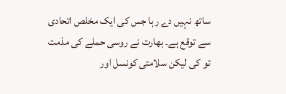ساتھ نہیں دے رہا جس کی ایک مخلص اتحادی سے توقع ہے۔ بھارت نے روسی حملے کی مذمت تو کی لیکن سلامتی کونسل اور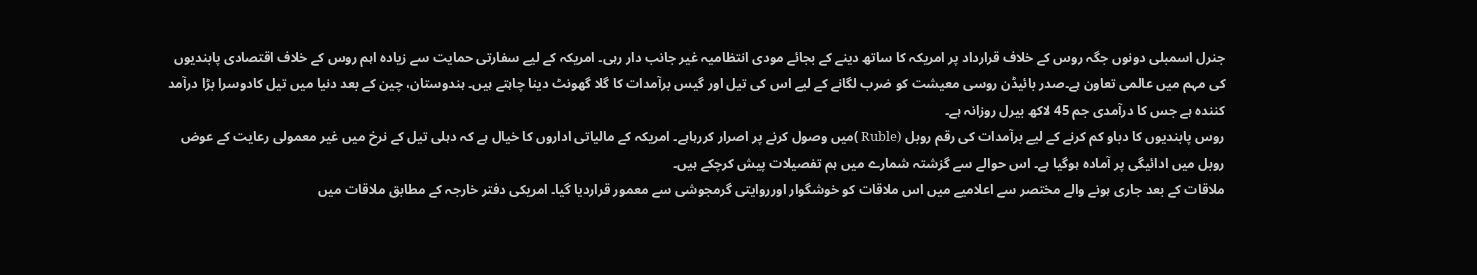جنرل اسمبلی دونوں جگہ روس کے خلاف قرارداد پر امریکہ کا ساتھ دینے کے بجائے مودی انتظامیہ غیر جانب دار رہی۔ امریکہ کے لیے سفارتی حمایت سے زیادہ اہم روس کے خلاف اقتصادی پابندیوں کی مہم میں عالمی تعاون ہے۔صدر بائیڈن روسی معیشت کو ضرب لگانے کے لیے اس کی تیل اور گیس برآمدات کا گلا گھونٹ دینا چاہتے ہیں۔ ہندوستان، چین کے بعد دنیا میں تیل کادوسرا بڑا درآمد کنندہ ہے جس کا درآمدی جم 45 لاکھ بیرل روزانہ ہے۔
روس پابندیوں کا دباو کم کرنے کے لیے برآمدات کی رقم روبل (Ruble )میں وصول کرنے پر اصرار کررہاہے۔ امریکہ کے مالیاتی اداروں کا خیال ہے کہ دہلی تیل کے نرخ میں غیر معمولی رعایت کے عوض روبل میں ادائیگی پر آمادہ ہوگیا ہے۔ اس حوالے سے گزشتہ شمارے میں ہم تفصیلات پیش کرچکے ہیں۔
ملاقات کے بعد جاری ہونے والے مختصر سے اعلامیے میں اس ملاقات کو خوشگوار اورروایتی گرمجوشی سے معمور قراردیا گیا۔ امریکی دفتر خارجہ کے مطابق ملاقات میں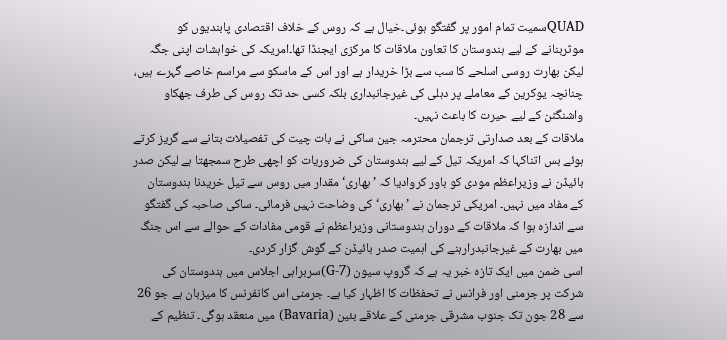QUADسمیت تمام امور پر گفتگو ہوئی۔خیال ہے کہ روس کے خلاف اقتصادی پابندیوں کو موثربنانے کے لیے ہندوستان کا تعاون ملاقات کا مرکزی ایجنڈا تھا۔امریکہ کی خواہشات اپنی جگہ لیکن بھارت روسی اسلحے کا سب سے بڑا خریدار ہے اور اس کے ماسکو سے مراسم خاصے گہرے ہیں، چنانچہ یوکرین کے معاملے پر دہلی کی غیرجانبداری بلکہ کسی حد تک روس کی طرف جھکاو واشنگٹن کے لیے حیرت کا باعث نہیں۔
ملاقات کے بعد صدارتی ترجمان محترمہ جین ساکی نے بات چیت کی تفصیلات بتانے سے گریز کرتے ہوئے بس اتناکہا کہ امریکہ تیل کے لیے ہندوستان کی ضروریات کو اچھی طرح سمجھتا ہے لیکن صدر بائیڈن نے وزیراعظم مودی کو باور کروادیا کہ ’بھاری‘ مقدار میں روس سے تیل خریدنا ہندوستان کے مفاد میں نہیں۔ امریکی ترجمان نے ’بھاری‘ کی وضاحت نہیں فرمائی۔ ساکی صاحبہ کی گفتگو سے اندازہ ہوا کہ ملاقات کے دوران ہندوستانی وزیراعظم نے قومی مفادات کے حوالے سے اس جنگ میں بھارت کے غیرجانبدرارہنے کی اہمیت صدر بائیڈن کے گوش گزار کردی۔
اسی ضمن میں ایک تازہ خبر یہ ہے کہ گروپ سیون (G-7)سربراہی اجلاس میں ہندوستان کی شرکت پر جرمنی اور فرانس نے تحفظات کا اظہار کیا ہے۔ جرمنی اس کانفرنس کا میزبان ہے جو 26 سے 28 جون تک جنوب مشرقی جرمنی کے علاقے بئین (Bavaria) میں منعقد ہوگی۔ تنظیم کے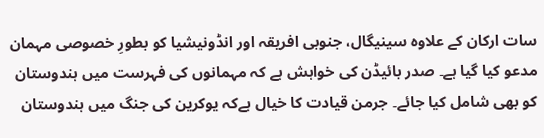سات ارکان کے علاوہ سینیگال، جنوبی افریقہ اور انڈونیشیا کو بطورِ خصوصی مہمان مدعو کیا گیا ہے۔ صدر بائیڈن کی خواہش ہے کہ مہمانوں کی فہرست میں ہندوستان کو بھی شامل کیا جائے۔ جرمن قیادت کا خیال ہےکہ یوکرین کی جنگ میں ہندوستان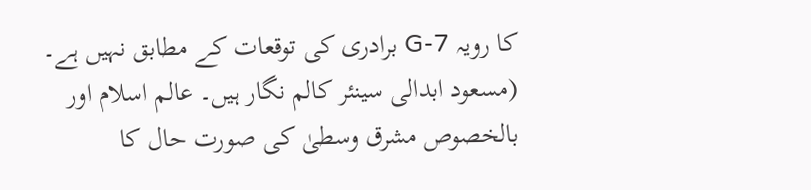کا رویہ G-7 برادری کی توقعات کے مطابق نہیں ہے۔
(مسعود ابدالی سینئر کالم نگار ہیں۔ عالم اسلام اور بالخصوص مشرق وسطیٰ کی صورت حال کا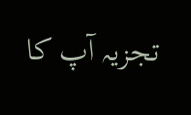تجزیہ آپ کا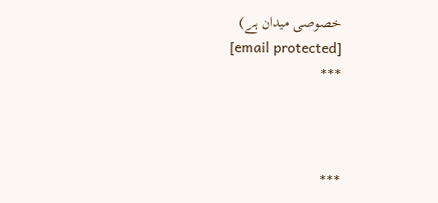خصوصی میدان ہے)
[email protected]
***



***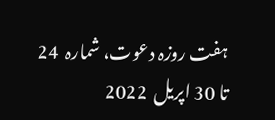ہفت روزہ دعوت، شمارہ  24 تا 30 اپریل  2022